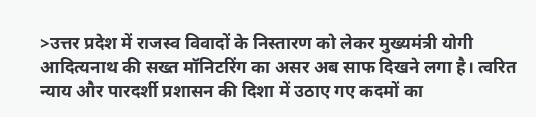>उत्तर प्रदेश में राजस्व विवादों के निस्तारण को लेकर मुख्यमंत्री योगी आदित्यनाथ की सख्त मॉनिटरिंग का असर अब साफ दिखने लगा है। त्वरित न्याय और पारदर्शी प्रशासन की दिशा में उठाए गए कदमों का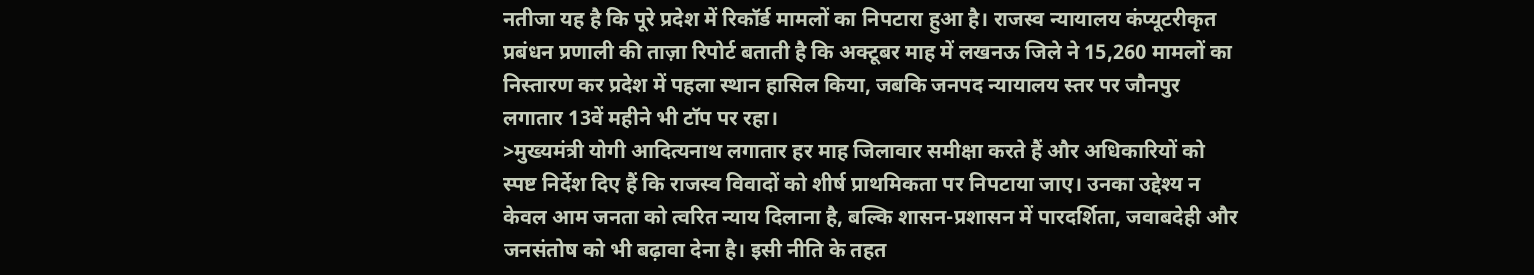नतीजा यह है कि पूरे प्रदेश में रिकॉर्ड मामलों का निपटारा हुआ है। राजस्व न्यायालय कंप्यूटरीकृत प्रबंधन प्रणाली की ताज़ा रिपोर्ट बताती है कि अक्टूबर माह में लखनऊ जिले ने 15,260 मामलों का निस्तारण कर प्रदेश में पहला स्थान हासिल किया, जबकि जनपद न्यायालय स्तर पर जौनपुर लगातार 13वें महीने भी टॉप पर रहा।
>मुख्यमंत्री योगी आदित्यनाथ लगातार हर माह जिलावार समीक्षा करते हैं और अधिकारियों को स्पष्ट निर्देश दिए हैं कि राजस्व विवादों को शीर्ष प्राथमिकता पर निपटाया जाए। उनका उद्देश्य न केवल आम जनता को त्वरित न्याय दिलाना है, बल्कि शासन-प्रशासन में पारदर्शिता, जवाबदेही और जनसंतोष को भी बढ़ावा देना है। इसी नीति के तहत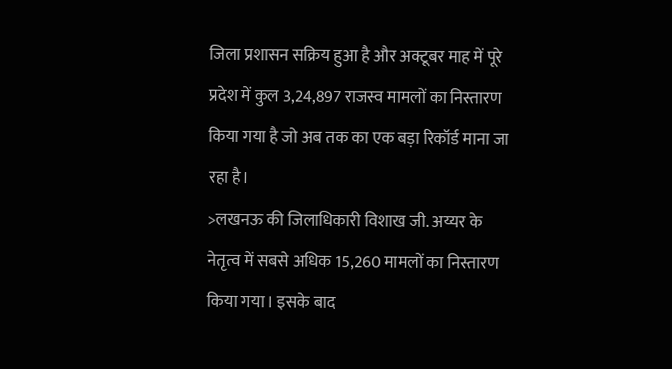जिला प्रशासन सक्रिय हुआ है और अक्टूबर माह में पूरे प्रदेश में कुल 3,24,897 राजस्व मामलों का निस्तारण किया गया है जो अब तक का एक बड़ा रिकॉर्ड माना जा रहा है।
>लखनऊ की जिलाधिकारी विशाख जी. अय्यर के नेतृत्व में सबसे अधिक 15,260 मामलों का निस्तारण किया गया। इसके बाद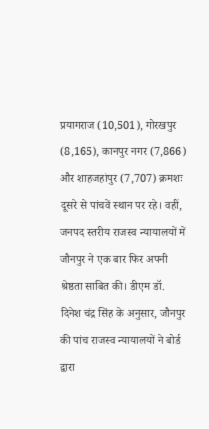प्रयागराज (10,501), गोरखपुर (8,165), कानपुर नगर (7,866) और शाहजहांपुर (7,707) क्रमशः दूसरे से पांचवें स्थान पर रहे। वहीं, जनपद स्तरीय राजस्व न्यायालयों में जौनपुर ने एक बार फिर अपनी श्रेष्ठता साबित की। डीएम डॉ. दिनेश चंद्र सिंह के अनुसार, जौनपुर की पांच राजस्व न्यायालयों ने बोर्ड द्वारा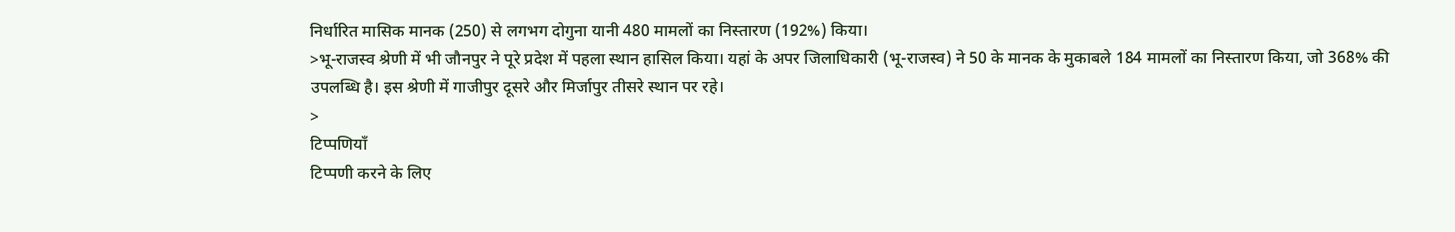निर्धारित मासिक मानक (250) से लगभग दोगुना यानी 480 मामलों का निस्तारण (192%) किया।
>भू-राजस्व श्रेणी में भी जौनपुर ने पूरे प्रदेश में पहला स्थान हासिल किया। यहां के अपर जिलाधिकारी (भू-राजस्व) ने 50 के मानक के मुकाबले 184 मामलों का निस्तारण किया, जो 368% की उपलब्धि है। इस श्रेणी में गाजीपुर दूसरे और मिर्जापुर तीसरे स्थान पर रहे।
>
टिप्पणियाँ
टिप्पणी करने के लिए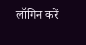लॉगिन करें